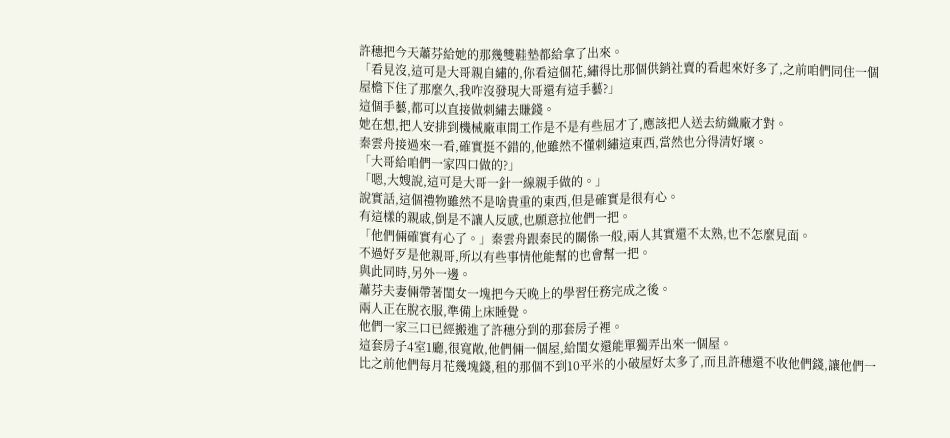許穗把今天蕭芬給她的那幾雙鞋墊都給拿了出來。
「看見沒,這可是大哥親自繡的,你看這個花,繡得比那個供銷社賣的看起來好多了,之前咱們同住一個屋檐下住了那麼久,我咋沒發現大哥還有這手藝?」
這個手藝,都可以直接做刺繡去賺錢。
她在想,把人安排到機械廠車間工作是不是有些屈才了,應該把人送去紡織廠才對。
秦雲舟接過來一看,確實挺不錯的,他雖然不懂刺繡這東西,當然也分得清好壞。
「大哥給咱們一家四口做的?」
「嗯,大嫂說,這可是大哥一針一線親手做的。」
說實話,這個禮物雖然不是啥貴重的東西,但是確實是很有心。
有這樣的親戚,倒是不讓人反感,也願意拉他們一把。
「他們倆確實有心了。」秦雲舟跟秦民的關係一般,兩人其實還不太熟,也不怎麼見面。
不過好歹是他親哥,所以有些事情他能幫的也會幫一把。
與此同時,另外一邊。
蕭芬夫妻倆帶著閨女一塊把今天晚上的學習任務完成之後。
兩人正在脫衣服,準備上床睡覺。
他們一家三口已經搬進了許穗分到的那套房子裡。
這套房子4室1廳,很寬敞,他們倆一個屋,給閨女還能單獨弄出來一個屋。
比之前他們每月花幾塊錢,租的那個不到10平米的小破屋好太多了,而且許穗還不收他們錢,讓他們一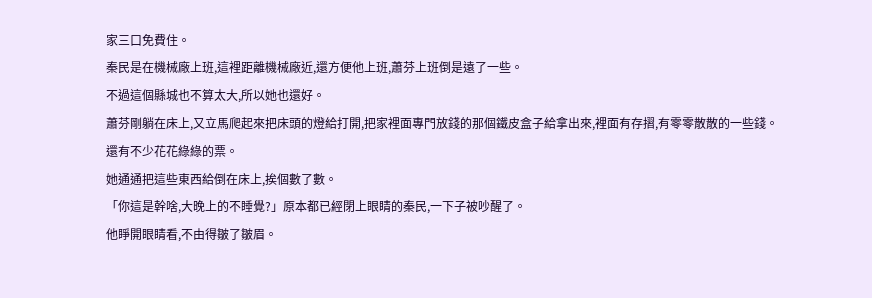家三口免費住。
秦民是在機械廠上班,這裡距離機械廠近,還方便他上班,蕭芬上班倒是遠了一些。
不過這個縣城也不算太大,所以她也還好。
蕭芬剛躺在床上,又立馬爬起來把床頭的燈給打開,把家裡面專門放錢的那個鐵皮盒子給拿出來,裡面有存摺,有零零散散的一些錢。
還有不少花花綠綠的票。
她通通把這些東西給倒在床上,挨個數了數。
「你這是幹啥,大晚上的不睡覺?」原本都已經閉上眼睛的秦民,一下子被吵醒了。
他睜開眼睛看,不由得皺了皺眉。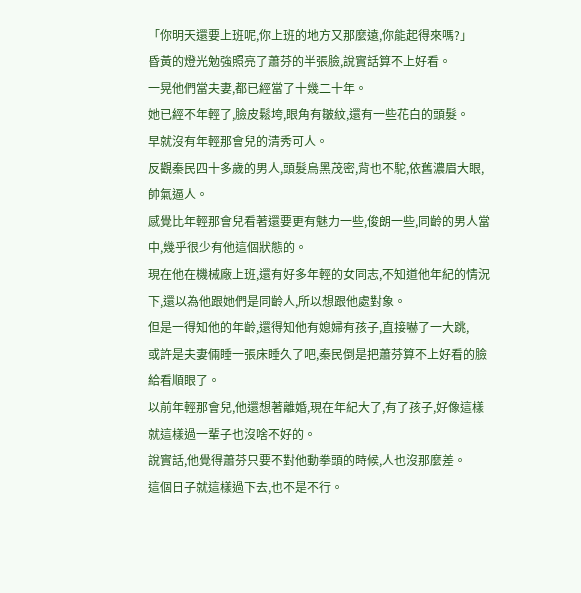「你明天還要上班呢,你上班的地方又那麼遠,你能起得來嗎?」
昏黃的燈光勉強照亮了蕭芬的半張臉,說實話算不上好看。
一晃他們當夫妻,都已經當了十幾二十年。
她已經不年輕了,臉皮鬆垮,眼角有皺紋,還有一些花白的頭髮。
早就沒有年輕那會兒的清秀可人。
反觀秦民四十多歲的男人,頭髮烏黑茂密,背也不駝,依舊濃眉大眼,帥氣逼人。
感覺比年輕那會兒看著還要更有魅力一些,俊朗一些,同齡的男人當中,幾乎很少有他這個狀態的。
現在他在機械廠上班,還有好多年輕的女同志,不知道他年紀的情況下,還以為他跟她們是同齡人,所以想跟他處對象。
但是一得知他的年齡,還得知他有媳婦有孩子,直接嚇了一大跳,
或許是夫妻倆睡一張床睡久了吧,秦民倒是把蕭芬算不上好看的臉給看順眼了。
以前年輕那會兒,他還想著離婚,現在年紀大了,有了孩子,好像這樣就這樣過一輩子也沒啥不好的。
說實話,他覺得蕭芬只要不對他動拳頭的時候,人也沒那麼差。
這個日子就這樣過下去,也不是不行。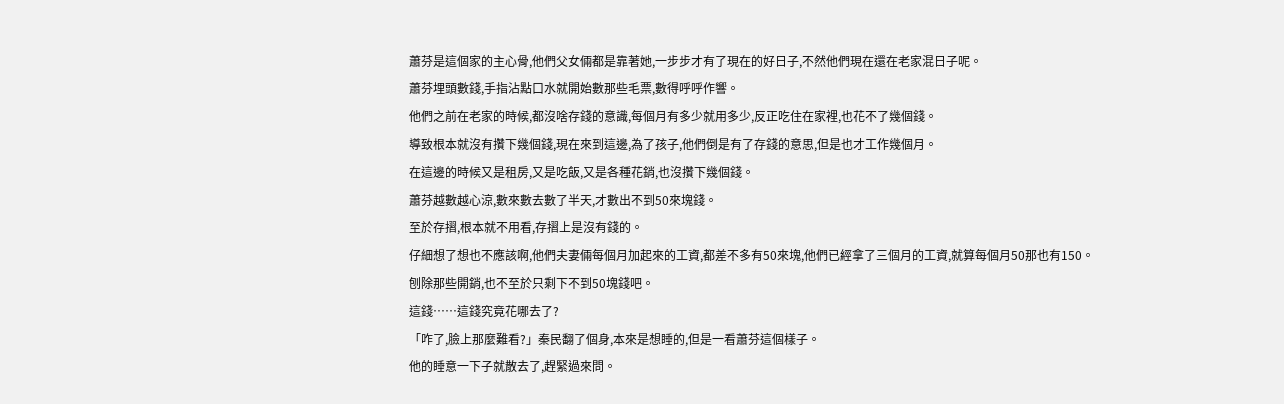蕭芬是這個家的主心骨,他們父女倆都是靠著她,一步步才有了現在的好日子,不然他們現在還在老家混日子呢。
蕭芬埋頭數錢,手指沾點口水就開始數那些毛票,數得呼呼作響。
他們之前在老家的時候,都沒啥存錢的意識,每個月有多少就用多少,反正吃住在家裡,也花不了幾個錢。
導致根本就沒有攢下幾個錢,現在來到這邊,為了孩子,他們倒是有了存錢的意思,但是也才工作幾個月。
在這邊的時候又是租房,又是吃飯,又是各種花銷,也沒攢下幾個錢。
蕭芬越數越心涼,數來數去數了半天,才數出不到50來塊錢。
至於存摺,根本就不用看,存摺上是沒有錢的。
仔細想了想也不應該啊,他們夫妻倆每個月加起來的工資,都差不多有50來塊,他們已經拿了三個月的工資,就算每個月50那也有150。
刨除那些開銷,也不至於只剩下不到50塊錢吧。
這錢……這錢究竟花哪去了?
「咋了,臉上那麼難看?」秦民翻了個身,本來是想睡的,但是一看蕭芬這個樣子。
他的睡意一下子就散去了,趕緊過來問。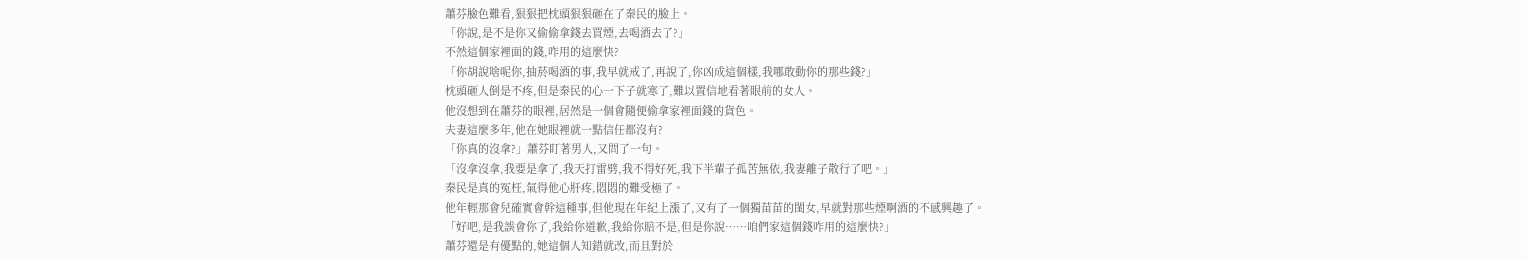蕭芬臉色難看,狠狠把枕頭狠狠砸在了秦民的臉上。
「你說,是不是你又偷偷拿錢去買煙,去喝酒去了?」
不然這個家裡面的錢,咋用的這麼快?
「你胡說啥呢你,抽菸喝酒的事,我早就戒了,再說了,你凶成這個樣,我哪敢動你的那些錢?」
枕頭砸人倒是不疼,但是秦民的心一下子就寒了,難以置信地看著眼前的女人。
他沒想到在蕭芬的眼裡,居然是一個會隨便偷拿家裡面錢的貨色。
夫妻這麼多年,他在她眼裡就一點信任都沒有?
「你真的沒拿?」蕭芬盯著男人,又問了一句。
「沒拿沒拿,我要是拿了,我天打雷劈,我不得好死,我下半輩子孤苦無依,我妻離子散行了吧。」
秦民是真的冤枉,氣得他心肝疼,悶悶的難受極了。
他年輕那會兒確實會幹這種事,但他現在年紀上漲了,又有了一個獨苗苗的閨女,早就對那些煙啊酒的不感興趣了。
「好吧,是我誤會你了,我給你道歉,我給你賠不是,但是你說……咱們家這個錢咋用的這麼快?」
蕭芬還是有優點的,她這個人知錯就改,而且對於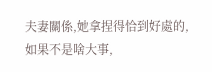夫妻關係,她拿捏得恰到好處的,如果不是啥大事,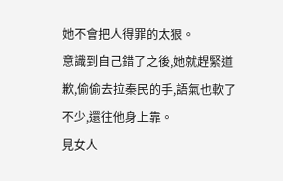她不會把人得罪的太狠。
意識到自己錯了之後,她就趕緊道歉,偷偷去拉秦民的手,語氣也軟了不少,還往他身上靠。
見女人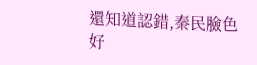還知道認錯,秦民臉色好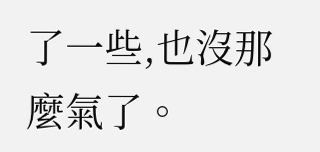了一些,也沒那麼氣了。